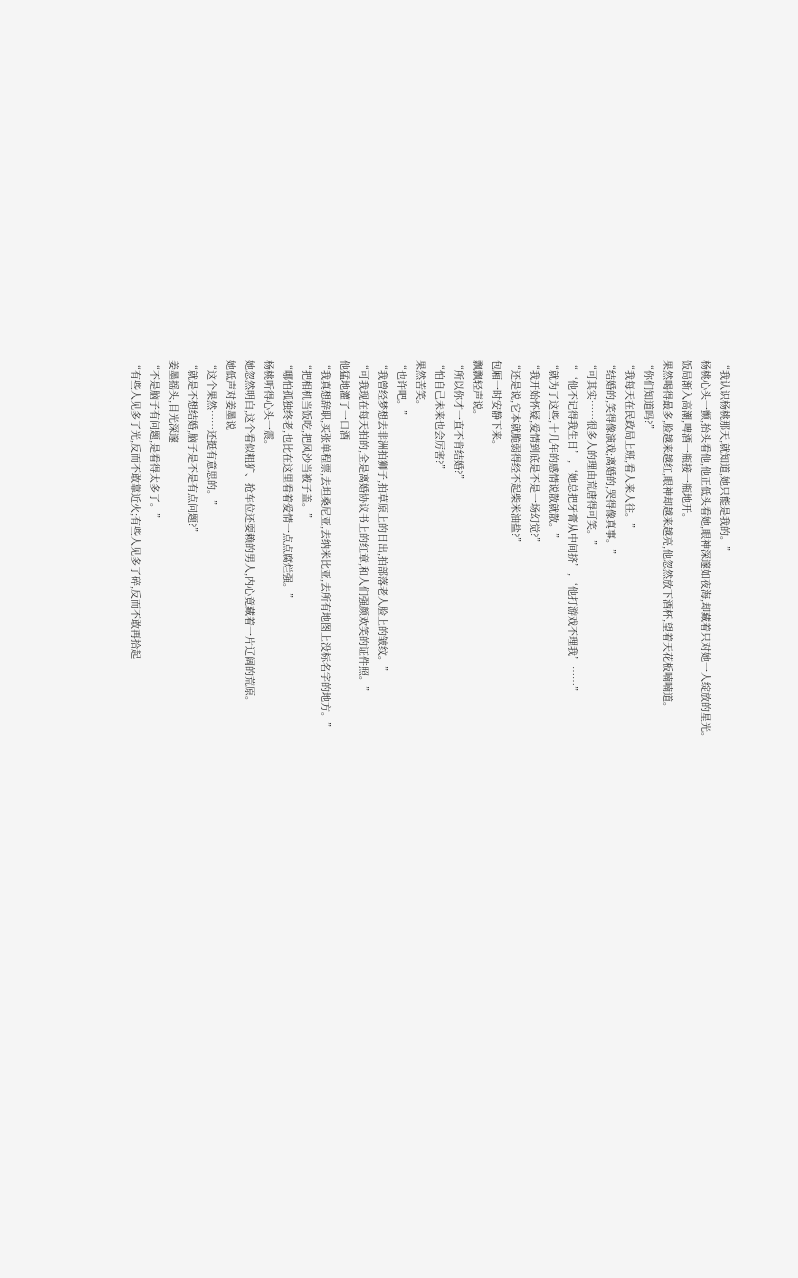“我认识杨桃那天,就知道,她只能是我的。”
杨桃心头一颤,抬头看他,他正低头看她,眼神深邃如夜海,却藏着只对她一人绽放的星光。
饭局渐入高潮,啤酒一瓶接一瓶地开。
果然喝得最多,脸越来越红,眼神却越来越亮,他忽然放下酒杯,望着天花板喃喃道。
“你们知道吗?”
“我每天在民政局上班,看人来人往。”
“结婚的,笑得像演戏;离婚的,哭得像真事。”
“可其实……很多人的理由荒唐得可笑。”
“‘他不记得我生日’,‘她总把牙膏从中间挤’,‘他打游戏不理我’……”
“就为了这些,十几年的感情说散就散。”
“我开始怀疑,爱情到底是不是一场幻觉?”
“还是说,它本就脆弱得经不起柴米油盐?”
包厢一时安静下来。
飘飘轻声说。
“所以你才一直不肯结婚?”
“怕自己未来也会厉害?”
果然苦笑。
“也许吧。”
“我曾经梦想去非洲拍狮子,拍草原上的日出,拍部落老人脸上的皱纹。”
“可我现在每天拍的,全是离婚协议书上的红章,和人们强颜欢笑的证件照。”
他猛地灌了一口酒
“我真想辞职,买张单程票,去坦桑尼亚,去纳米比亚,去所有地图上没标名字的地方。”
“把相机当饭吃,把风沙当被子盖。”
“哪怕孤独终老,也比在这里看着爱情一点点腐烂强。”
杨桃听得心头一震。
她忽然明白,这个看似粗犷、抢车位还耍赖的男人,内心竟藏着一片辽阔的荒原。
她低声对姜墨说
“这个果然……还挺有意思的。”
“就是不想结婚,脑子是不是有点问题?”
姜墨摇头,目光深邃
“不是脑子有问题,是看得太多了。”
“有些人见多了光,反而不敢靠近火;有些人见多了碎,反而不敢再拾起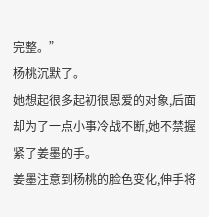完整。”
杨桃沉默了。
她想起很多起初很恩爱的对象,后面却为了一点小事冷战不断,她不禁握紧了姜墨的手。
姜墨注意到杨桃的脸色变化,伸手将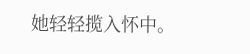她轻轻揽入怀中。